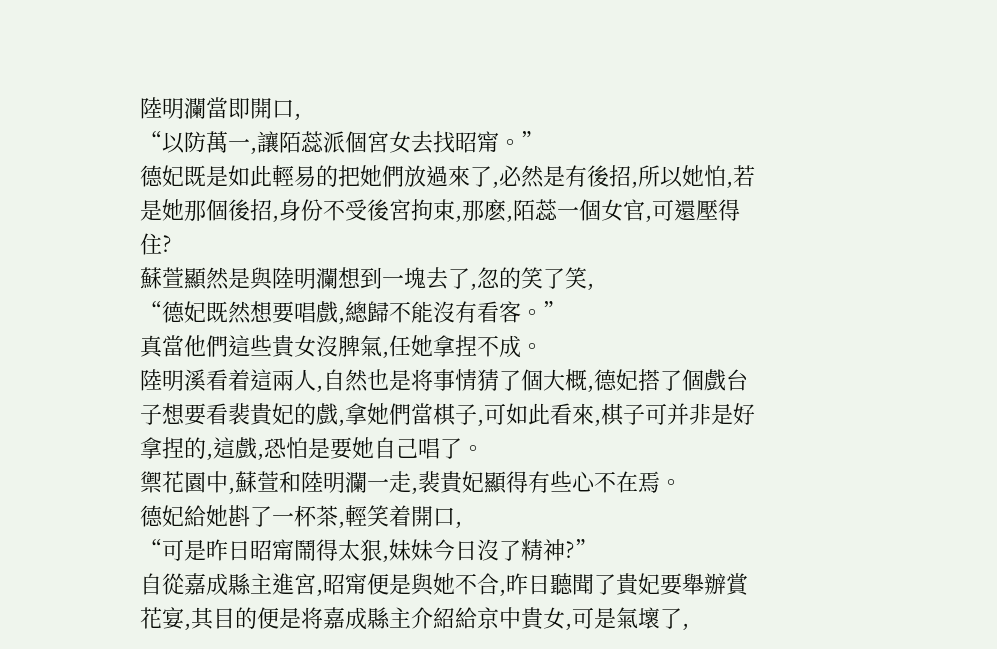陸明瀾當即開口,
“以防萬一,讓陌蕊派個宮女去找昭甯。”
德妃既是如此輕易的把她們放過來了,必然是有後招,所以她怕,若是她那個後招,身份不受後宮拘束,那麽,陌蕊一個女官,可還壓得住?
蘇萱顯然是與陸明瀾想到一塊去了,忽的笑了笑,
“德妃既然想要唱戲,總歸不能沒有看客。”
真當他們這些貴女沒脾氣,任她拿捏不成。
陸明溪看着這兩人,自然也是将事情猜了個大概,德妃搭了個戲台子想要看裴貴妃的戲,拿她們當棋子,可如此看來,棋子可并非是好拿捏的,這戲,恐怕是要她自己唱了。
禦花園中,蘇萱和陸明瀾一走,裴貴妃顯得有些心不在焉。
德妃給她斟了一杯茶,輕笑着開口,
“可是昨日昭甯鬧得太狠,妹妹今日沒了精神?”
自從嘉成縣主進宮,昭甯便是與她不合,昨日聽聞了貴妃要舉辦賞花宴,其目的便是将嘉成縣主介紹給京中貴女,可是氣壞了,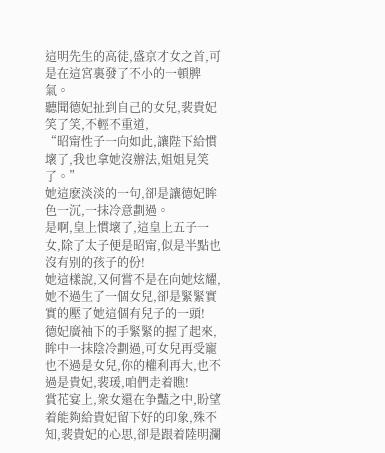這明先生的高徒,盛京才女之首,可是在這宮裏發了不小的一頓脾氣。
聽聞德妃扯到自己的女兒,裴貴妃笑了笑,不輕不重道,
“昭甯性子一向如此,讓陛下給慣壞了,我也拿她沒辦法,姐姐見笑了。”
她這麽淡淡的一句,卻是讓德妃眸色一沉,一抹冷意劃過。
是啊,皇上慣壞了,這皇上五子一女,除了太子便是昭甯,似是半點也沒有别的孩子的份!
她這樣說,又何嘗不是在向她炫耀,她不過生了一個女兒,卻是緊緊實實的壓了她這個有兒子的一頭!
德妃廣袖下的手緊緊的握了起來,眸中一抹陰冷劃過,可女兒再受寵也不過是女兒,你的權利再大,也不過是貴妃,裴瑗,咱們走着瞧!
賞花宴上,衆女還在争豔之中,盼望着能夠給貴妃留下好的印象,殊不知,裴貴妃的心思,卻是跟着陸明瀾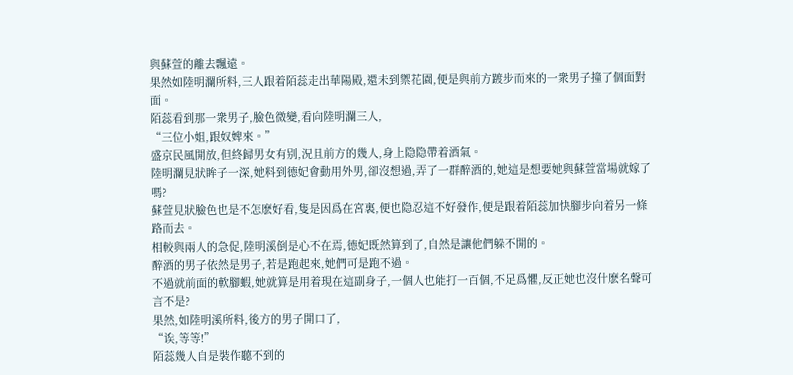與蘇萱的離去飄遠。
果然如陸明瀾所料,三人跟着陌蕊走出華陽殿,還未到禦花園,便是與前方踱步而來的一衆男子撞了個面對面。
陌蕊看到那一衆男子,臉色微變,看向陸明瀾三人,
“三位小姐,跟奴婢來。”
盛京民風開放,但終歸男女有别,況且前方的幾人,身上隐隐帶着酒氣。
陸明瀾見狀眸子一深,她料到德妃會動用外男,卻沒想過,弄了一群醉酒的,她這是想要她與蘇萱當場就嫁了嗎?
蘇萱見狀臉色也是不怎麽好看,隻是因爲在宮裏,便也隐忍這不好發作,便是跟着陌蕊加快腳步向着另一條路而去。
相較與兩人的急促,陸明溪倒是心不在焉,德妃既然算到了,自然是讓他們躲不開的。
醉酒的男子依然是男子,若是跑起來,她們可是跑不過。
不過就前面的軟腳蝦,她就算是用着現在這副身子,一個人也能打一百個,不足爲懼,反正她也沒什麽名聲可言不是?
果然,如陸明溪所料,後方的男子開口了,
“诶,等等!”
陌蕊幾人自是裝作聽不到的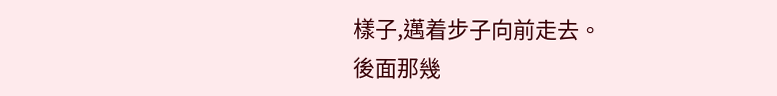樣子,邁着步子向前走去。
後面那幾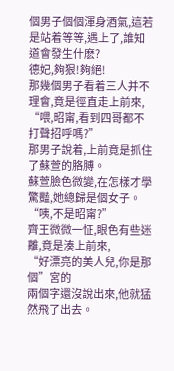個男子個個渾身酒氣,這若是站着等等,遇上了,誰知道會發生什麽?
德妃,夠狠!夠絕!
那幾個男子看着三人并不理會,竟是徑直走上前來,
“喂,昭甯,看到四哥都不打聲招呼嗎?”
那男子說着,上前竟是抓住了蘇萱的胳膊。
蘇萱臉色微變,在怎樣才學驚豔,她總歸是個女子。
“咦,不是昭甯?”
齊王微微一怔,眼色有些迷離,竟是湊上前來,
“好漂亮的美人兒,你是那個”宮的
兩個字還沒說出來,他就猛然飛了出去。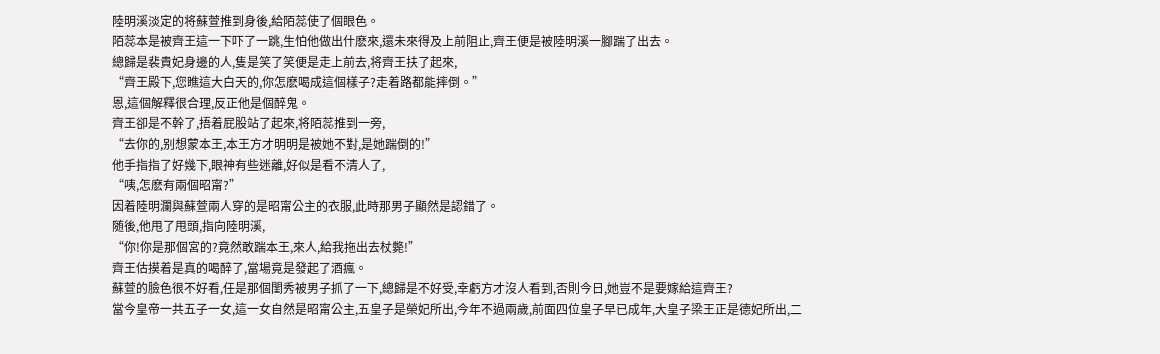陸明溪淡定的将蘇萱推到身後,給陌蕊使了個眼色。
陌蕊本是被齊王這一下吓了一跳,生怕他做出什麽來,還未來得及上前阻止,齊王便是被陸明溪一腳踹了出去。
總歸是裴貴妃身邊的人,隻是笑了笑便是走上前去,将齊王扶了起來,
“齊王殿下,您瞧這大白天的,你怎麽喝成這個樣子?走着路都能摔倒。”
恩,這個解釋很合理,反正他是個醉鬼。
齊王卻是不幹了,捂着屁股站了起來,将陌蕊推到一旁,
“去你的,别想蒙本王,本王方才明明是被她不對,是她踹倒的!”
他手指指了好幾下,眼神有些迷離,好似是看不清人了,
“咦,怎麽有兩個昭甯?”
因着陸明瀾與蘇萱兩人穿的是昭甯公主的衣服,此時那男子顯然是認錯了。
随後,他甩了甩頭,指向陸明溪,
“你!你是那個宮的?竟然敢踹本王,來人,給我拖出去杖斃!”
齊王估摸着是真的喝醉了,當場竟是發起了酒瘋。
蘇萱的臉色很不好看,任是那個閨秀被男子抓了一下,總歸是不好受,幸虧方才沒人看到,否則今日,她豈不是要嫁給這齊王?
當今皇帝一共五子一女,這一女自然是昭甯公主,五皇子是榮妃所出,今年不過兩歲,前面四位皇子早已成年,大皇子梁王正是德妃所出,二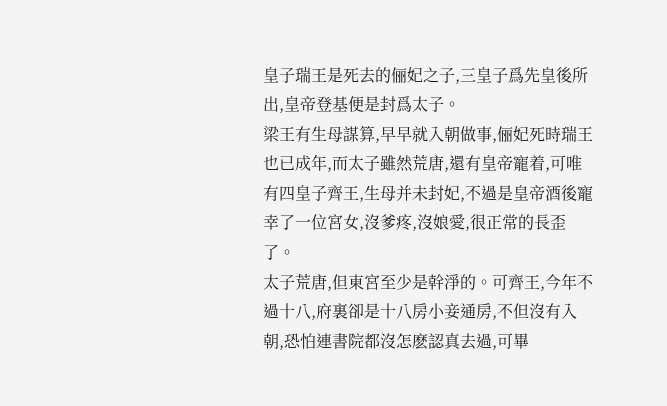皇子瑞王是死去的俪妃之子,三皇子爲先皇後所出,皇帝登基便是封爲太子。
梁王有生母謀算,早早就入朝做事,俪妃死時瑞王也已成年,而太子雖然荒唐,還有皇帝寵着,可唯有四皇子齊王,生母并未封妃,不過是皇帝酒後寵幸了一位宮女,沒爹疼,沒娘愛,很正常的長歪了。
太子荒唐,但東宮至少是幹淨的。可齊王,今年不過十八,府裏卻是十八房小妾通房,不但沒有入朝,恐怕連書院都沒怎麽認真去過,可畢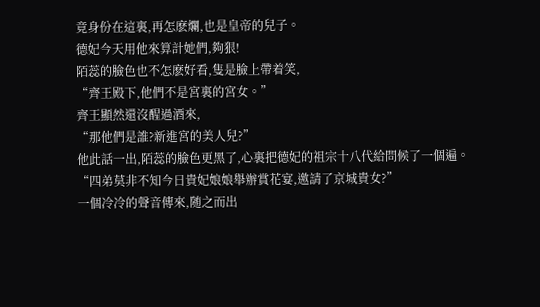竟身份在這裏,再怎麽爛,也是皇帝的兒子。
德妃今天用他來算計她們,夠狠!
陌蕊的臉色也不怎麽好看,隻是臉上帶着笑,
“齊王殿下,他們不是宮裏的宮女。”
齊王顯然還沒醒過酒來,
“那他們是誰?新進宮的美人兒?”
他此話一出,陌蕊的臉色更黑了,心裏把德妃的祖宗十八代給問候了一個遍。
“四弟莫非不知今日貴妃娘娘舉辦賞花宴,邀請了京城貴女?”
一個冷冷的聲音傳來,随之而出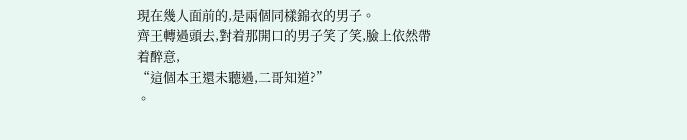現在幾人面前的,是兩個同樣錦衣的男子。
齊王轉過頭去,對着那開口的男子笑了笑,臉上依然帶着醉意,
“這個本王還未聽過,二哥知道?”
。